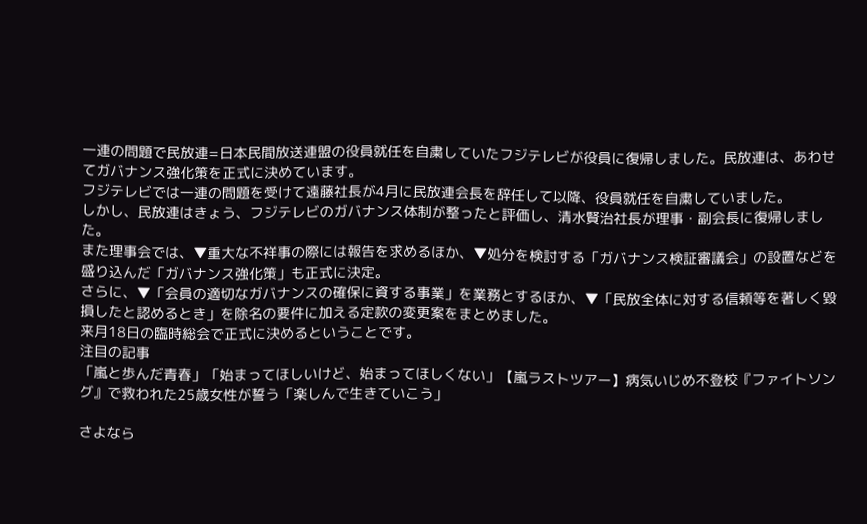一連の問題で民放連=日本民間放送連盟の役員就任を自粛していたフジテレビが役員に復帰しました。民放連は、あわせてガバナンス強化策を正式に決めています。
フジテレビでは一連の問題を受けて遠藤社長が4月に民放連会長を辞任して以降、役員就任を自粛していました。
しかし、民放連はきょう、フジテレビのガバナンス体制が整ったと評価し、清水賢治社長が理事・副会長に復帰しました。
また理事会では、▼重大な不祥事の際には報告を求めるほか、▼処分を検討する「ガバナンス検証審議会」の設置などを盛り込んだ「ガバナンス強化策」も正式に決定。
さらに、▼「会員の適切なガバナンスの確保に資する事業」を業務とするほか、▼「民放全体に対する信頼等を著しく毀損したと認めるとき」を除名の要件に加える定款の変更案をまとめました。
来月18日の臨時総会で正式に決めるということです。
注目の記事
「嵐と歩んだ青春」「始まってほしいけど、始まってほしくない」【嵐ラストツアー】病気いじめ不登校『ファイトソング』で救われた25歳女性が誓う「楽しんで生きていこう」

さよなら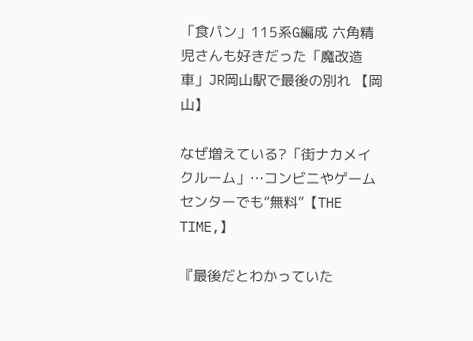「食パン」115系G編成 六角精児さんも好きだった「魔改造車」JR岡山駅で最後の別れ 【岡山】

なぜ増えている?「街ナカメイクルーム」…コンビニやゲームセンターでも“無料”【THE TIME,】

『最後だとわかっていた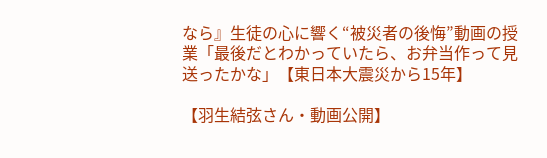なら』生徒の心に響く“被災者の後悔”動画の授業「最後だとわかっていたら、お弁当作って見送ったかな」【東日本大震災から15年】

【羽生結弦さん・動画公開】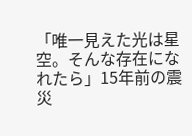「唯一見えた光は星空。そんな存在になれたら」15年前の震災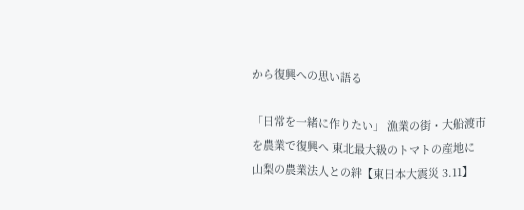から復興への思い語る

「日常を一緒に作りたい」 漁業の街・大船渡市を農業で復興へ 東北最大級のトマトの産地に 山梨の農業法人との絆【東日本大震災 3.11】